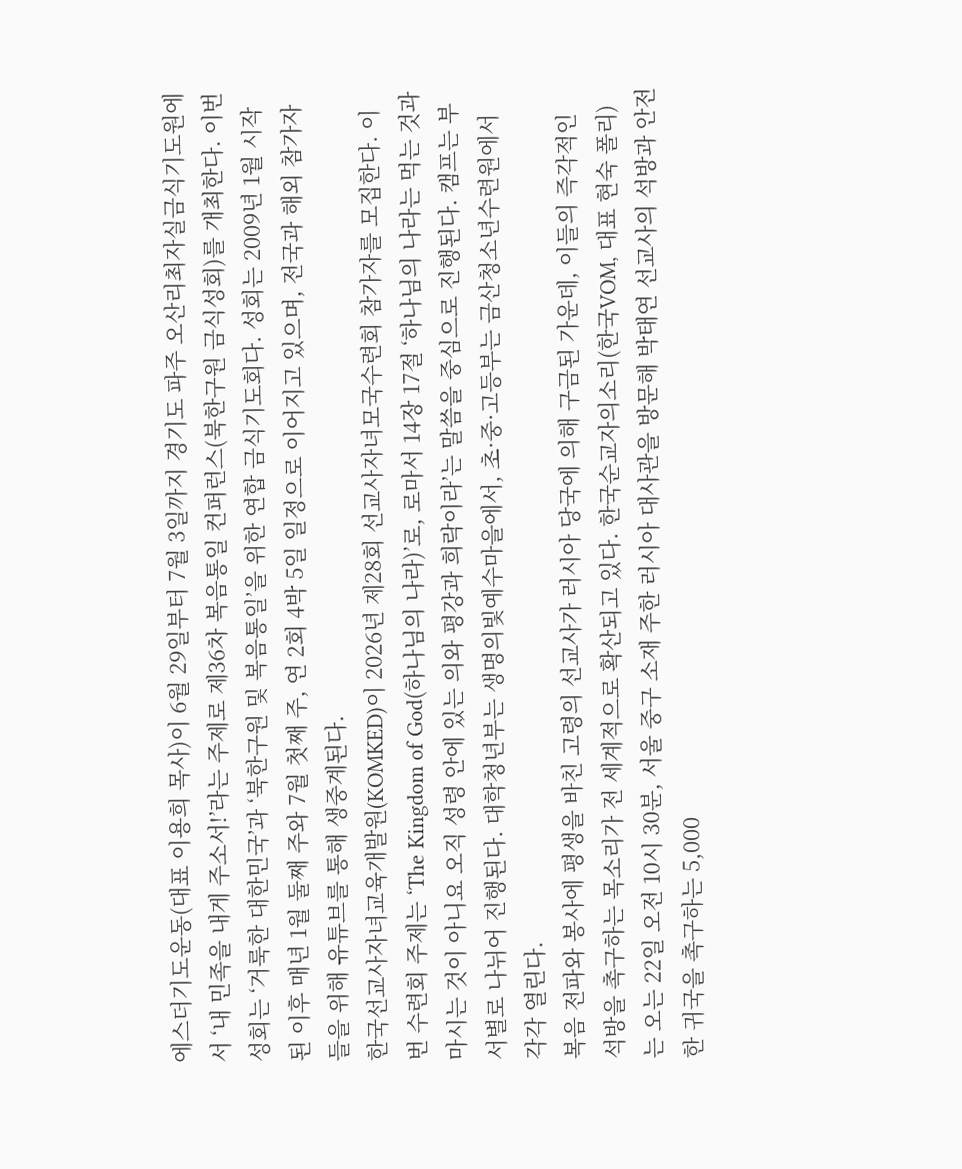에스더기도운동(대표 이용희 목사)이 6월 29일부터 7월 3일까지 경기도 파주 오산리최자실금식기도원에서 ‘내 민족을 내게 주소서!’라는 주제로 제36차 복음통일 컨퍼런스(북한구원 금식성회)를 개최한다. 이번 성회는 ‘거룩한 대한민국’과 ‘북한구원 및 복음통일’을 위한 연합 금식기도회다. 성회는 2009년 1월 시작된 이후 매년 1월 둘째 주와 7월 첫째 주, 연 2회 4박 5일 일정으로 이어지고 있으며, 전국과 해외 참가자들을 위해 유튜브를 통해 생중계된다.
한국선교사자녀교육개발원(KOMKED)이 2026년 제28회 선교사자녀모국수련회 참가자를 모집한다. 이번 수련회 주제는 ‘The Kingdom of God(하나님의 나라)’로, 로마서 14장 17절 ‘하나님의 나라는 먹는 것과 마시는 것이 아니요 오직 성령 안에 있는 의와 평강과 희락이라’는 말씀을 중심으로 진행된다. 캠프는 부서별로 나뉘어 진행된다. 대학청년부는 생명의빛예수마을에서, 초·중·고등부는 금산청소년수련원에서 각각 열린다.
복음 전파와 봉사에 평생을 바친 고령의 선교사가 러시아 당국에 의해 구금된 가운데, 이들의 즉각적인 석방을 촉구하는 목소리가 전 세계적으로 확산되고 있다. 한국순교자의소리(한국VOM, 대표 현숙 폴리)는 오는 22일 오전 10시 30분, 서울 중구 소재 주한 러시아 대사관을 방문해 박태연 선교사의 석방과 안전한 귀국을 촉구하는 5,000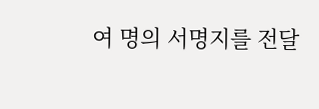여 명의 서명지를 전달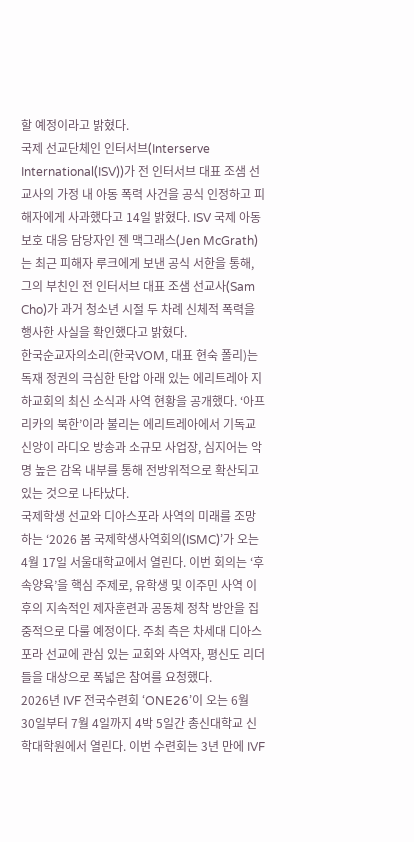할 예정이라고 밝혔다.
국제 선교단체인 인터서브(Interserve International(ISV))가 전 인터서브 대표 조샘 선교사의 가정 내 아동 폭력 사건을 공식 인정하고 피해자에게 사과했다고 14일 밝혔다. ISV 국제 아동보호 대응 담당자인 젠 맥그래스(Jen McGrath)는 최근 피해자 루크에게 보낸 공식 서한을 통해, 그의 부친인 전 인터서브 대표 조샘 선교사(Sam Cho)가 과거 청소년 시절 두 차례 신체적 폭력을 행사한 사실을 확인했다고 밝혔다.
한국순교자의소리(한국VOM, 대표 현숙 폴리)는 독재 정권의 극심한 탄압 아래 있는 에리트레아 지하교회의 최신 소식과 사역 현황을 공개했다. ‘아프리카의 북한’이라 불리는 에리트레아에서 기독교 신앙이 라디오 방송과 소규모 사업장, 심지어는 악명 높은 감옥 내부를 통해 전방위적으로 확산되고 있는 것으로 나타났다.
국제학생 선교와 디아스포라 사역의 미래를 조망하는 ‘2026 봄 국제학생사역회의(ISMC)’가 오는 4월 17일 서울대학교에서 열린다. 이번 회의는 ‘후속양육’을 핵심 주제로, 유학생 및 이주민 사역 이후의 지속적인 제자훈련과 공동체 정착 방안을 집중적으로 다룰 예정이다. 주최 측은 차세대 디아스포라 선교에 관심 있는 교회와 사역자, 평신도 리더들을 대상으로 폭넓은 참여를 요청했다.
2026년 IVF 전국수련회 ‘ONE26’이 오는 6월 30일부터 7월 4일까지 4박 5일간 총신대학교 신학대학원에서 열린다. 이번 수련회는 3년 만에 IVF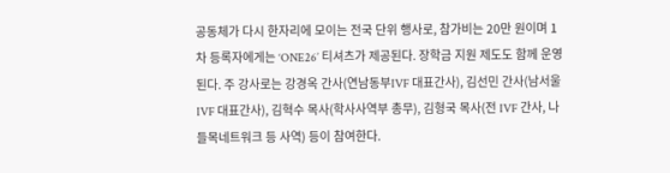공동체가 다시 한자리에 모이는 전국 단위 행사로, 참가비는 20만 원이며 1차 등록자에게는 ‘ONE26’ 티셔츠가 제공된다. 장학금 지원 제도도 함께 운영된다. 주 강사로는 강경옥 간사(연남동부IVF 대표간사), 김선민 간사(남서울 IVF 대표간사), 김혁수 목사(학사사역부 총무), 김형국 목사(전 IVF 간사, 나들목네트워크 등 사역) 등이 참여한다.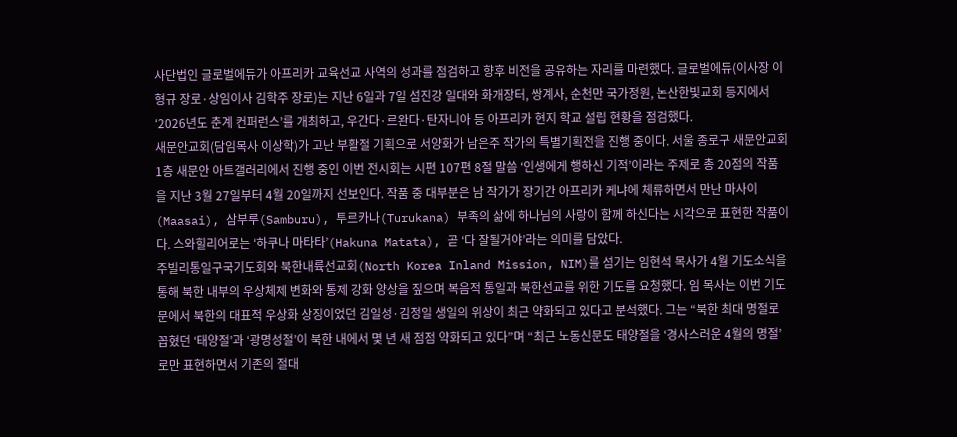사단법인 글로벌에듀가 아프리카 교육선교 사역의 성과를 점검하고 향후 비전을 공유하는 자리를 마련했다. 글로벌에듀(이사장 이형규 장로·상임이사 김학주 장로)는 지난 6일과 7일 섬진강 일대와 화개장터, 쌍계사, 순천만 국가정원, 논산한빛교회 등지에서 ‘2026년도 춘계 컨퍼런스’를 개최하고, 우간다·르완다·탄자니아 등 아프리카 현지 학교 설립 현황을 점검했다.
새문안교회(담임목사 이상학)가 고난 부활절 기획으로 서양화가 남은주 작가의 특별기획전을 진행 중이다. 서울 종로구 새문안교회 1층 새문안 아트갤러리에서 진행 중인 이번 전시회는 시편 107편 8절 말씀 ‘인생에게 행하신 기적’이라는 주제로 총 20점의 작품을 지난 3월 27일부터 4월 20일까지 선보인다. 작품 중 대부분은 남 작가가 장기간 아프리카 케냐에 체류하면서 만난 마사이(Maasai), 삼부루(Samburu), 투르카나(Turukana) 부족의 삶에 하나님의 사랑이 함께 하신다는 시각으로 표현한 작품이다. 스와힐리어로는 ‘하쿠나 마타타’(Hakuna Matata), 곧 ‘다 잘될거야’라는 의미를 담았다.
주빌리통일구국기도회와 북한내륙선교회(North Korea Inland Mission, NIM)를 섬기는 임현석 목사가 4월 기도소식을 통해 북한 내부의 우상체제 변화와 통제 강화 양상을 짚으며 복음적 통일과 북한선교를 위한 기도를 요청했다. 임 목사는 이번 기도문에서 북한의 대표적 우상화 상징이었던 김일성·김정일 생일의 위상이 최근 약화되고 있다고 분석했다. 그는 “북한 최대 명절로 꼽혔던 ‘태양절’과 ‘광명성절’이 북한 내에서 몇 년 새 점점 약화되고 있다”며 “최근 노동신문도 태양절을 ‘경사스러운 4월의 명절’로만 표현하면서 기존의 절대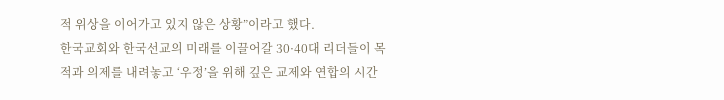적 위상을 이어가고 있지 않은 상황”이라고 했다.
한국교회와 한국선교의 미래를 이끌어갈 30·40대 리더들이 목적과 의제를 내려놓고 ‘우정’을 위해 깊은 교제와 연합의 시간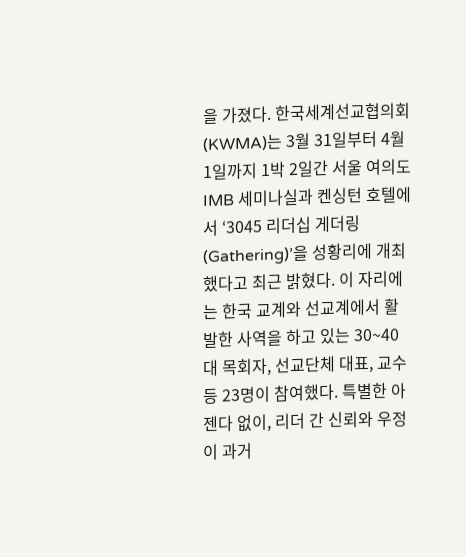을 가졌다. 한국세계선교협의회(KWMA)는 3월 31일부터 4월 1일까지 1박 2일간 서울 여의도 IMB 세미나실과 켄싱턴 호텔에서 ‘3045 리더십 게더링(Gathering)’을 성황리에 개최했다고 최근 밝혔다. 이 자리에는 한국 교계와 선교계에서 활발한 사역을 하고 있는 30~40대 목회자, 선교단체 대표, 교수 등 23명이 참여했다. 특별한 아젠다 없이, 리더 간 신뢰와 우정이 과거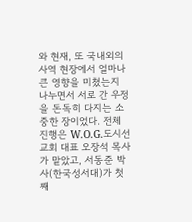와 현재, 또 국내외의 사역 현장에서 얼마나 큰 영향을 미쳤는지 나누면서 서로 간 우정을 돈독히 다지는 소중한 장이었다. 전체 진행은 W.O.G.도시선교회 대표 오장석 목사가 맡았고, 서동준 박사(한국성서대)가 첫째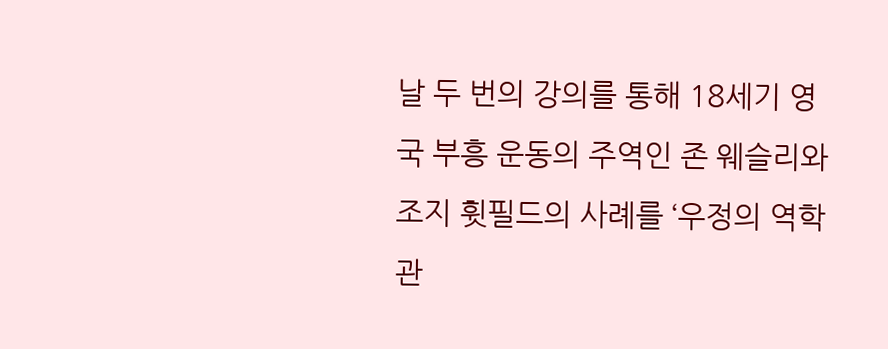날 두 번의 강의를 통해 18세기 영국 부흥 운동의 주역인 존 웨슬리와 조지 휫필드의 사례를 ‘우정의 역학 관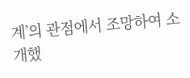계’의 관점에서 조망하여 소개했